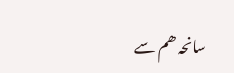سانحہ ھم سے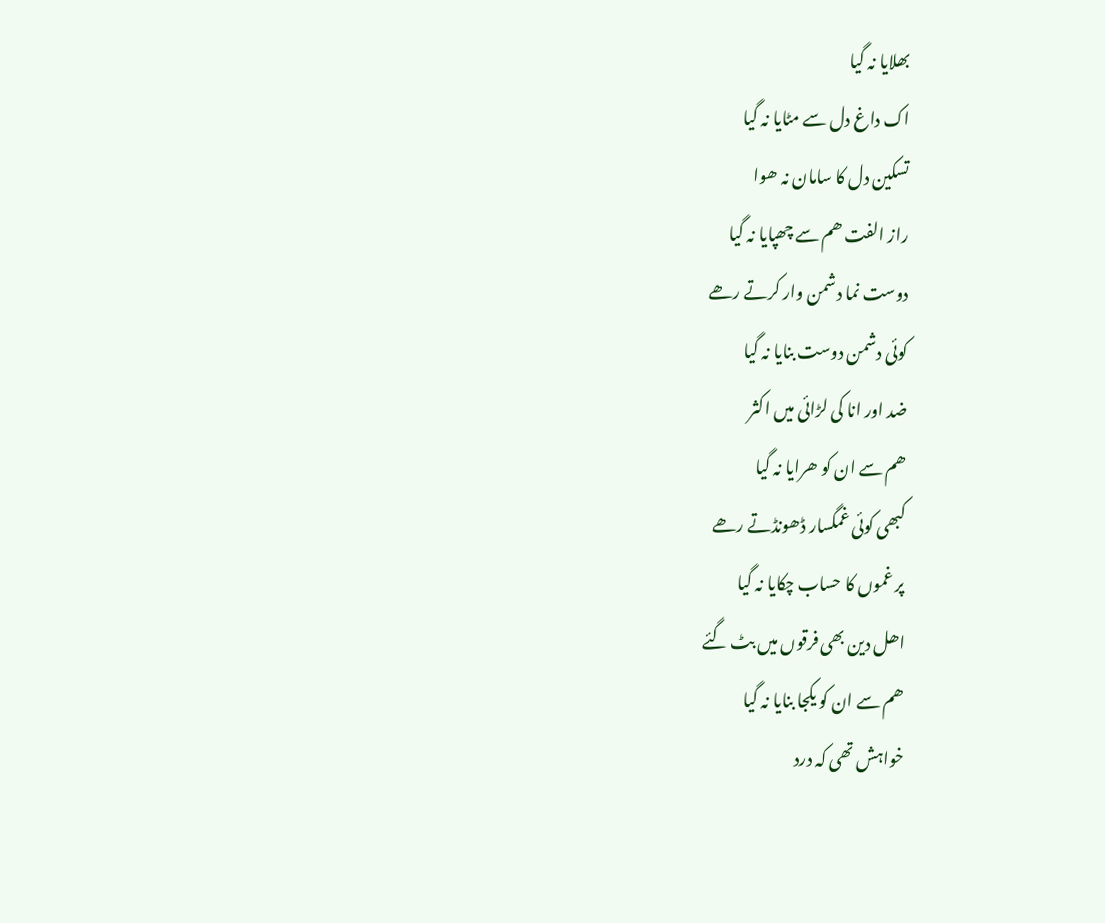بھلایا نہ گیا
اک داغ دل سے مٹایا نہ گیا
تسکین دل کا سامان نہ ھوا
راز الفت ھم سے چھپایا نہ گیا
دوست نما دشمن وار کرتے رھے
کوئی دشمن دوست بنایا نہ گیا
ضد اور انا کی لڑائی میں اکثر
ھم سے ان کو ھرایا نہ گیا
کبھی کوئی غمگسار ڈھونڈتے رھے
پر غموں کا حساب چکایا نہ گیا
اھل دین بھی فرقوں میں بٹ گئے
ھم سے ان کو یکجا بنایا نہ گیا
خواہش تھی کہ درد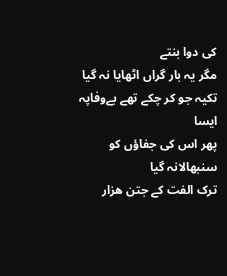کی دوا بنتے
مگر یہ بار گراں اٹھایا نہ گیا
تکیہ جو کر چکے تھے بےوفاپہ ایسا
پھر اس کی جفاؤں کو سنبھالانہ گیا
ترک الفت کے جتن ھزار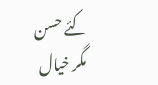کئے حسن
مگر خیال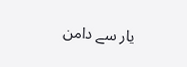یار سے دامن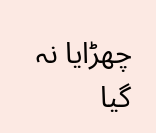چھڑایا نہ گیا